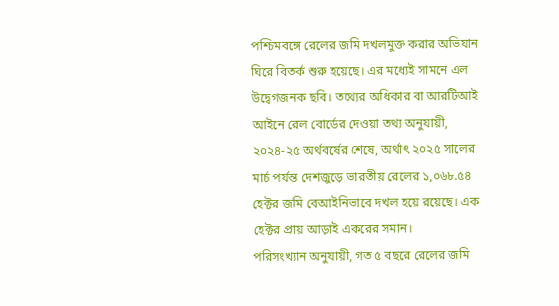পশ্চিমবঙ্গে রেলের জমি দখলমুক্ত করার অভিযান ঘিরে বিতর্ক শুরু হয়েছে। এর মধ্যেই সামনে এল উদ্বেগজনক ছবি। তথ্যের অধিকার বা আরটিআই আইনে রেল বোর্ডের দেওয়া তথ্য অনুযায়ী, ২০২৪-২৫ অর্থবর্ষের শেষে, অর্থাৎ ২০২৫ সালের মার্চ পর্যন্ত দেশজুড়ে ভারতীয় রেলের ১,০৬৮.৫৪ হেক্টর জমি বেআইনিভাবে দখল হয়ে রয়েছে। এক হেক্টর প্রায় আড়াই একরের সমান।
পরিসংখ্যান অনুযায়ী, গত ৫ বছরে রেলের জমি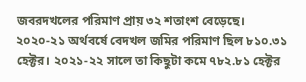জবরদখলের পরিমাণ প্রায় ৩২ শতাংশ বেড়েছে। ২০২০-২১ অর্থবর্ষে বেদখল জমির পরিমাণ ছিল ৮১০.৩১ হেক্টর। ২০২১-২২ সালে তা কিছুটা কমে ৭৮২.৮১ হেক্টর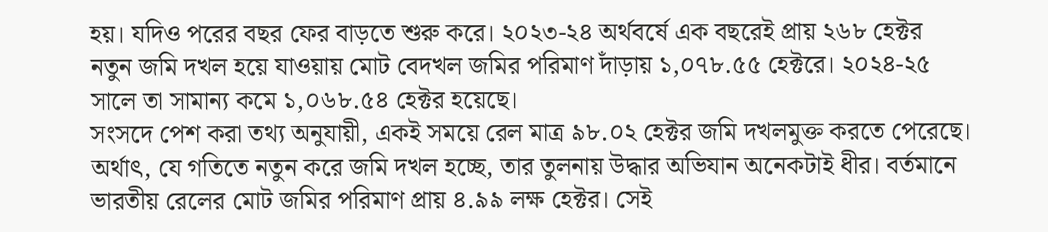হয়। যদিও পরের বছর ফের বাড়তে শুরু করে। ২০২৩-২৪ অর্থবর্ষে এক বছরেই প্রায় ২৬৮ হেক্টর নতুন জমি দখল হয়ে যাওয়ায় মোট বেদখল জমির পরিমাণ দাঁড়ায় ১,০৭৮.৫৫ হেক্টরে। ২০২৪-২৫ সালে তা সামান্য কমে ১,০৬৮.৫৪ হেক্টর হয়েছে।
সংসদে পেশ করা তথ্য অনুযায়ী, একই সময়ে রেল মাত্র ৯৮.০২ হেক্টর জমি দখলমুক্ত করতে পেরেছে। অর্থাৎ, যে গতিতে নতুন করে জমি দখল হচ্ছে, তার তুলনায় উদ্ধার অভিযান অনেকটাই ধীর। বর্তমানে ভারতীয় রেলের মোট জমির পরিমাণ প্রায় ৪.৯৯ লক্ষ হেক্টর। সেই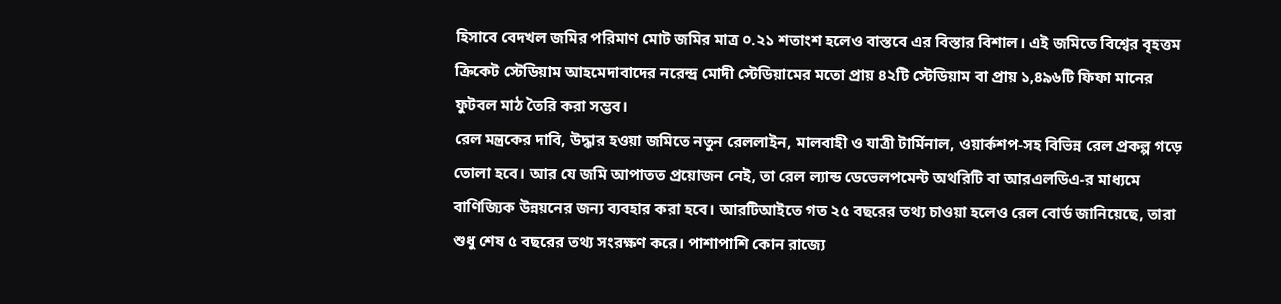হিসাবে বেদখল জমির পরিমাণ মোট জমির মাত্র ০.২১ শতাংশ হলেও বাস্তবে এর বিস্তার বিশাল। এই জমিতে বিশ্বের বৃহত্তম ক্রিকেট স্টেডিয়াম আহমেদাবাদের নরেন্দ্র মোদী স্টেডিয়ামের মতো প্রায় ৪২টি স্টেডিয়াম বা প্রায় ১,৪৯৬টি ফিফা মানের ফুটবল মাঠ তৈরি করা সম্ভব।
রেল মন্ত্রকের দাবি, উদ্ধার হওয়া জমিতে নতুন রেললাইন, মালবাহী ও যাত্রী টার্মিনাল, ওয়ার্কশপ-সহ বিভিন্ন রেল প্রকল্প গড়ে তোলা হবে। আর যে জমি আপাতত প্রয়োজন নেই, তা রেল ল্যান্ড ডেভেলপমেন্ট অথরিটি বা আরএলডিএ-র মাধ্যমে বাণিজ্যিক উন্নয়নের জন্য ব্যবহার করা হবে। আরটিআইতে গত ২৫ বছরের তথ্য চাওয়া হলেও রেল বোর্ড জানিয়েছে, তারা শুধু শেষ ৫ বছরের তথ্য সংরক্ষণ করে। পাশাপাশি কোন রাজ্যে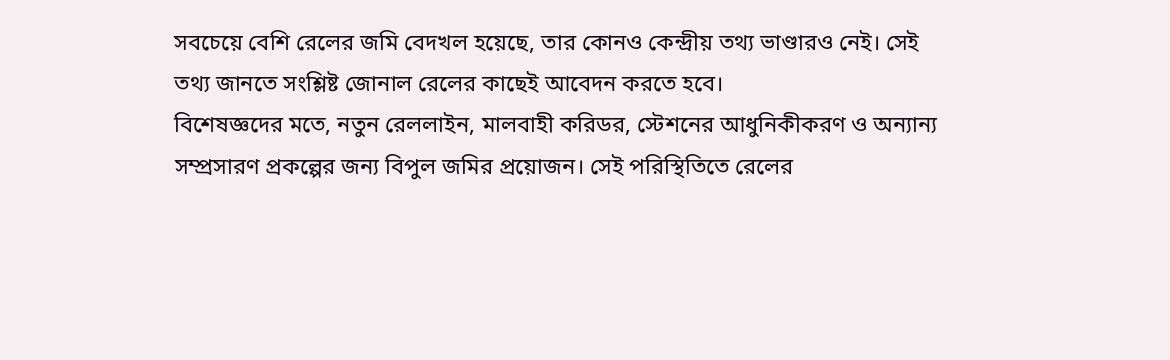সবচেয়ে বেশি রেলের জমি বেদখল হয়েছে, তার কোনও কেন্দ্রীয় তথ্য ভাণ্ডারও নেই। সেই তথ্য জানতে সংশ্লিষ্ট জোনাল রেলের কাছেই আবেদন করতে হবে।
বিশেষজ্ঞদের মতে, নতুন রেললাইন, মালবাহী করিডর, স্টেশনের আধুনিকীকরণ ও অন্যান্য সম্প্রসারণ প্রকল্পের জন্য বিপুল জমির প্রয়োজন। সেই পরিস্থিতিতে রেলের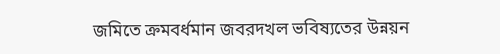জমিতে ক্রমবর্ধমান জবরদখল ভবিষ্যতের উন্নয়ন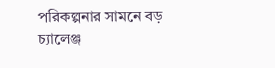পরিকল্পনার সামনে বড় চ্যালেঞ্জ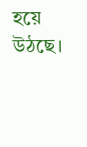হয়ে উঠছে।